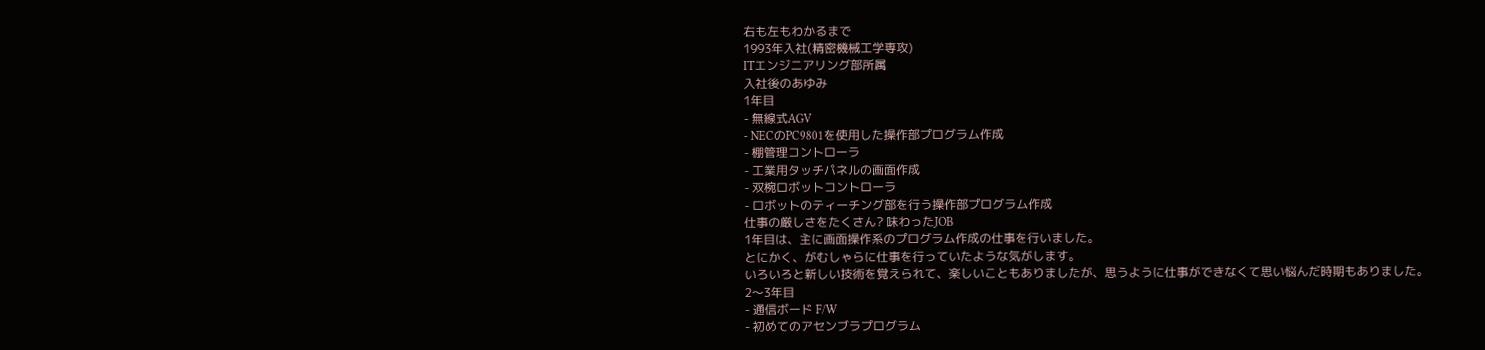右も左もわかるまで
1993年入社(精密機械工学専攻)
ITエンジニアリング部所属
入社後のあゆみ
1年目
- 無線式AGV
- NECのPC9801を使用した操作部プログラム作成
- 棚管理コントローラ
- 工業用タッチパネルの画面作成
- 双椀ロボットコントローラ
- ロボットのティーチング部を行う操作部プログラム作成
仕事の厳しさをたくさん? 味わったJOB
1年目は、主に画面操作系のプログラム作成の仕事を行いました。
とにかく、がむしゃらに仕事を行っていたような気がします。
いろいろと新しい技術を覚えられて、楽しいこともありましたが、思うように仕事ができなくて思い悩んだ時期もありました。
2〜3年目
- 通信ボード F/W
- 初めてのアセンブラプログラム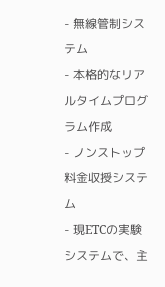- 無線管制システム
- 本格的なリアルタイムプログラム作成
- ノンストップ料金収授システム
- 現ETCの実験システムで、主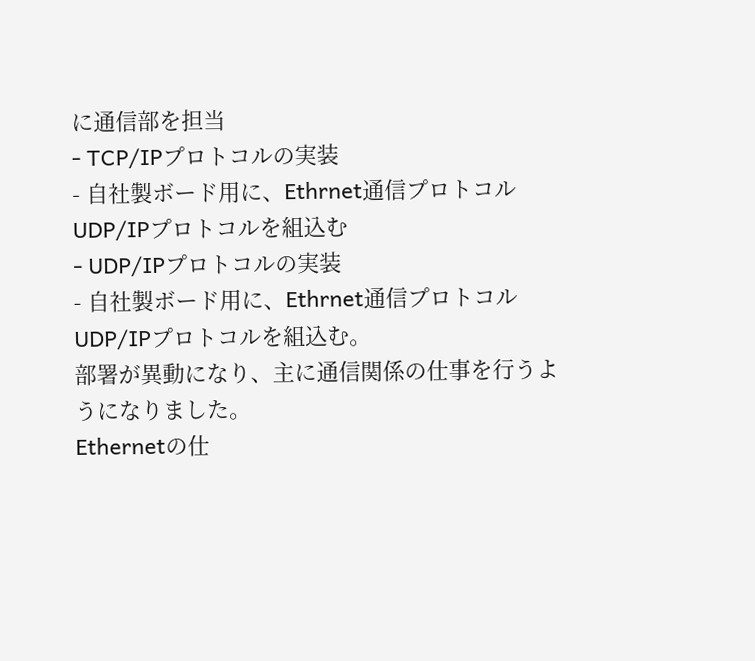に通信部を担当
- TCP/IPプロトコルの実装
- 自社製ボード用に、Ethrnet通信プロトコル UDP/IPプロトコルを組込む
- UDP/IPプロトコルの実装
- 自社製ボード用に、Ethrnet通信プロトコル UDP/IPプロトコルを組込む。
部署が異動になり、主に通信関係の仕事を行うようになりました。
Ethernetの仕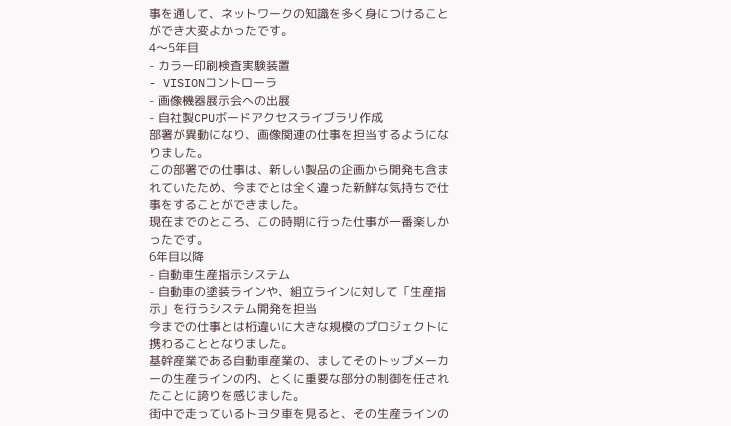事を通して、ネットワークの知識を多く身につけることができ大変よかったです。
4〜5年目
- カラー印刷検査実験装置
- VISIONコントローラ
- 画像機器展示会への出展
- 自社製CPUボードアクセスライブラリ作成
部署が異動になり、画像関連の仕事を担当するようになりました。
この部署での仕事は、新しい製品の企画から開発も含まれていたため、今までとは全く違った新鮮な気持ちで仕事をすることができました。
現在までのところ、この時期に行った仕事が一番楽しかったです。
6年目以降
- 自動車生産指示システム
- 自動車の塗装ラインや、組立ラインに対して「生産指示」を行うシステム開発を担当
今までの仕事とは桁違いに大きな規模のプロジェクトに携わることとなりました。
基幹産業である自動車産業の、ましてそのトップメーカーの生産ラインの内、とくに重要な部分の制御を任されたことに誇りを感じました。
街中で走っているトヨタ車を見ると、その生産ラインの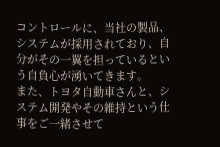コントロールに、当社の製品、システムが採用されており、自分がその一翼を担っているという自負心が湧いてきます。
また、トヨタ自動車さんと、システム開発やその維持という仕事をご一緒させて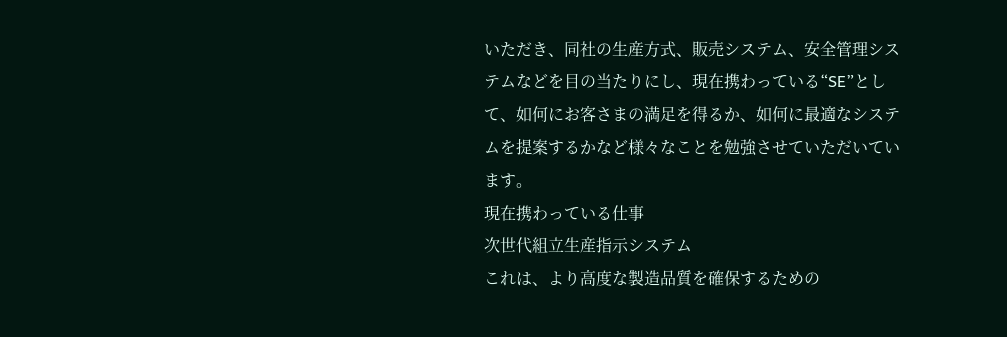いただき、同社の生産方式、販売システム、安全管理システムなどを目の当たりにし、現在携わっている“SE”として、如何にお客さまの満足を得るか、如何に最適なシステムを提案するかなど様々なことを勉強させていただいています。
現在携わっている仕事
次世代組立生産指示システム
これは、より高度な製造品質を確保するための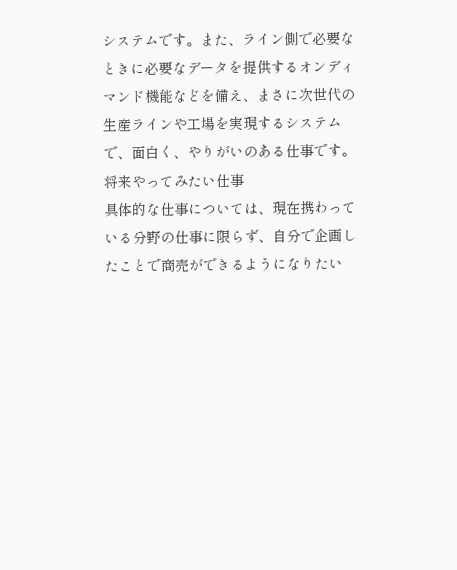システムです。また、ライン側で必要なときに必要なデータを提供するオンディマンド機能などを備え、まさに次世代の生産ラインや工場を実現するシステムで、面白く、やりがいのある仕事です。
将来やってみたい仕事
具体的な仕事については、現在携わっている分野の仕事に限らず、自分で企画したことで商売ができるようになりたい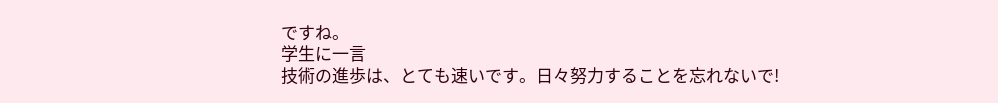ですね。
学生に一言
技術の進歩は、とても速いです。日々努力することを忘れないで!